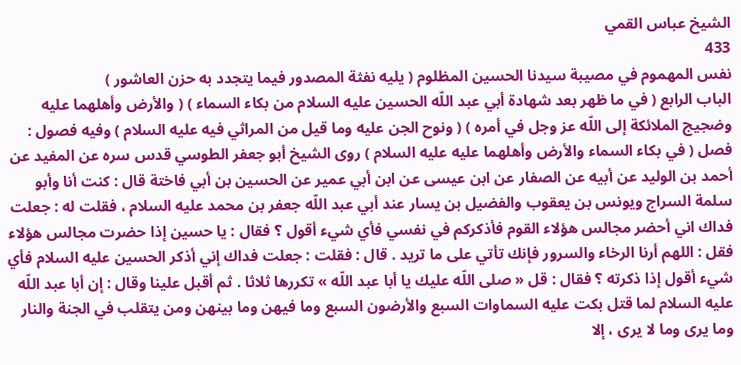الشيخ عباس القمي
433
نفس المهموم في مصيبة سيدنا الحسين المظلوم ( يليه نفثة المصدور فيما يتجدد به حزن العاشور )
الباب الرابع ( في ما ظهر بعد شهادة أبي عبد اللّه الحسين عليه السلام من بكاء السماء ) ( والأرض وأهلهما عليه وضجيج الملائكة إلى اللّه عز وجل في أمره ) ( ونوح الجن عليه وما قيل من المراثي فيه عليه السلام ) وفيه فصول : فصل ( في بكاء السماء والأرض وأهلهما عليه عليه السلام ) روى الشيخ أبو جعفر الطوسي قدس سره عن المفيد عن أحمد بن الوليد عن أبيه عن الصفار عن ابن عيسى عن ابن أبي عمير عن الحسين بن أبي فاختة قال : كنت أنا وأبو سلمة السراج ويونس بن يعقوب والفضيل بن يسار عند أبي عبد اللّه جعفر بن محمد عليه السلام ، فقلت له : جعلت فداك اني أحضر مجالس هؤلاء القوم فأذكركم في نفسي فأي شيء أقول ؟ فقال : يا حسين إذا حضرت مجالس هؤلاء فقل : اللهم أرنا الرخاء والسرور فإنك تأتي على ما تريد . قال : فقلت : جعلت فداك إني أذكر الحسين عليه السلام فأي شيء أقول إذا ذكرته ؟ فقال : قل « صلى اللّه عليك يا أبا عبد اللّه » تكررها ثلاثا . ثم أقبل علينا وقال : إن أبا عبد اللّه عليه السلام لما قتل بكت عليه السماوات السبع والأرضون السبع وما فيهن وما بينهن ومن يتقلب في الجنة والنار وما يرى وما لا يرى ، إلا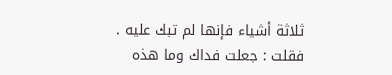ثلاثة أشياء فإنها لم تبك عليه . فقلت : جعلت فداك وما هذه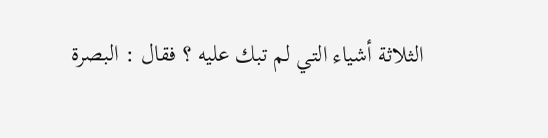الثلاثة أشياء التي لم تبك عليه ؟ فقال : البصرة